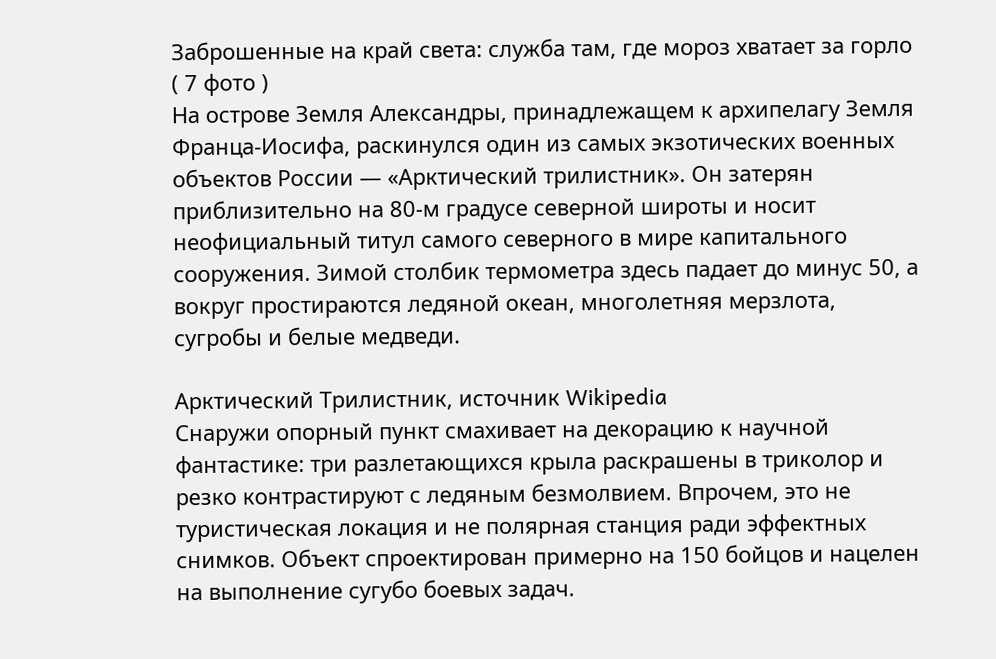Заброшенные на край света: служба там, где мороз хватает за горло ( 7 фото )
На острове Земля Александры, принадлежащем к архипелагу Земля Франца-Иосифа, раскинулся один из самых экзотических военных объектов России — «Арктический трилистник». Он затерян приблизительно на 80-м градусе северной широты и носит неофициальный титул самого северного в мире капитального сооружения. Зимой столбик термометра здесь падает до минус 50, а вокруг простираются ледяной океан, многолетняя мерзлота, сугробы и белые медведи.

Арктический Трилистник, источник Wikipedia
Снаружи опорный пункт смахивает на декорацию к научной фантастике: три разлетающихся крыла раскрашены в триколор и резко контрастируют с ледяным безмолвием. Впрочем, это не туристическая локация и не полярная станция ради эффектных снимков. Объект спроектирован примерно на 150 бойцов и нацелен на выполнение сугубо боевых задач.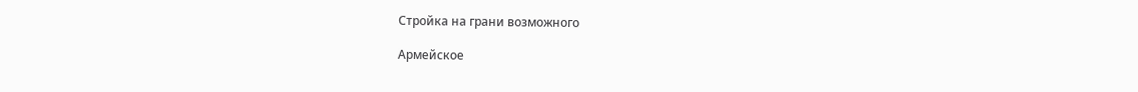Стройка на грани возможного

Армейское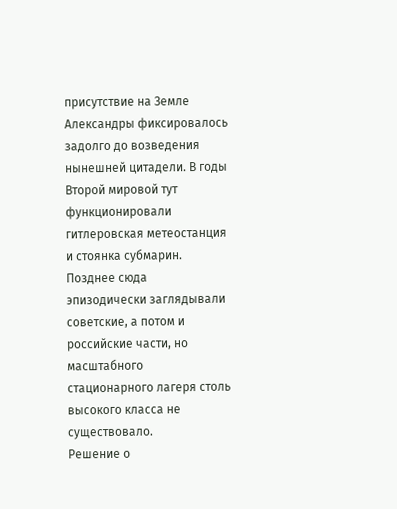присутствие на Земле Александры фиксировалось задолго до возведения нынешней цитадели. В годы Второй мировой тут функционировали гитлеровская метеостанция и стоянка субмарин. Позднее сюда эпизодически заглядывали советские, а потом и российские части, но масштабного стационарного лагеря столь высокого класса не существовало.
Решение о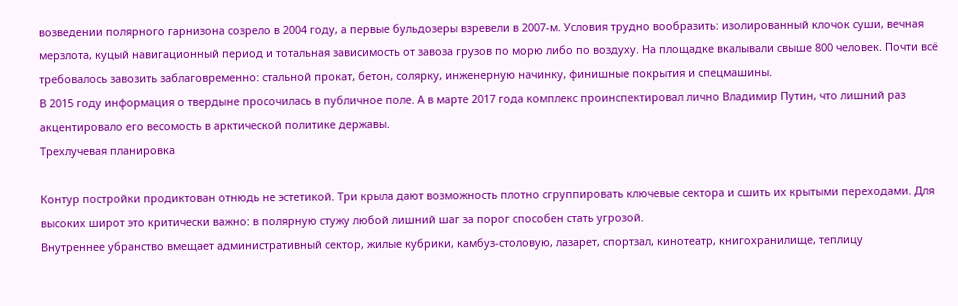возведении полярного гарнизона созрело в 2004 году, а первые бульдозеры взревели в 2007-м. Условия трудно вообразить: изолированный клочок суши, вечная мерзлота, куцый навигационный период и тотальная зависимость от завоза грузов по морю либо по воздуху. На площадке вкалывали свыше 800 человек. Почти всё требовалось завозить заблаговременно: стальной прокат, бетон, солярку, инженерную начинку, финишные покрытия и спецмашины.
В 2015 году информация о твердыне просочилась в публичное поле. А в марте 2017 года комплекс проинспектировал лично Владимир Путин, что лишний раз акцентировало его весомость в арктической политике державы.
Трехлучевая планировка

Контур постройки продиктован отнюдь не эстетикой. Три крыла дают возможность плотно сгруппировать ключевые сектора и сшить их крытыми переходами. Для высоких широт это критически важно: в полярную стужу любой лишний шаг за порог способен стать угрозой.
Внутреннее убранство вмещает административный сектор, жилые кубрики, камбуз-столовую, лазарет, спортзал, кинотеатр, книгохранилище, теплицу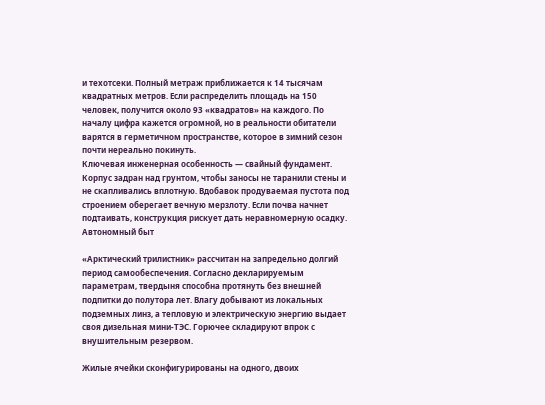и техотсеки. Полный метраж приближается к 14 тысячам квадратных метров. Если распределить площадь на 150 человек, получится около 93 «квадратов» на каждого. По началу цифра кажется огромной, но в реальности обитатели варятся в герметичном пространстве, которое в зимний сезон почти нереально покинуть.
Ключевая инженерная особенность — свайный фундамент. Корпус задран над грунтом, чтобы заносы не таранили стены и не скапливались вплотную. Вдобавок продуваемая пустота под строением оберегает вечную мерзлоту. Если почва начнет подтаивать, конструкция рискует дать неравномерную осадку.
Автономный быт

«Арктический трилистник» рассчитан на запредельно долгий период самообеспечения. Согласно декларируемым параметрам, твердыня способна протянуть без внешней подпитки до полутора лет. Влагу добывают из локальных подземных линз, а тепловую и электрическую энергию выдает своя дизельная мини-ТЭС. Горючее складируют впрок с внушительным резервом.

Жилые ячейки сконфигурированы на одного, двоих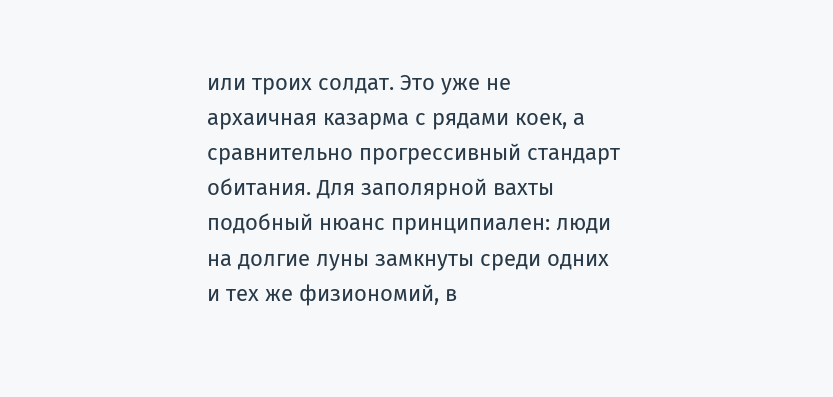или троих солдат. Это уже не архаичная казарма с рядами коек, а сравнительно прогрессивный стандарт обитания. Для заполярной вахты подобный нюанс принципиален: люди на долгие луны замкнуты среди одних и тех же физиономий, в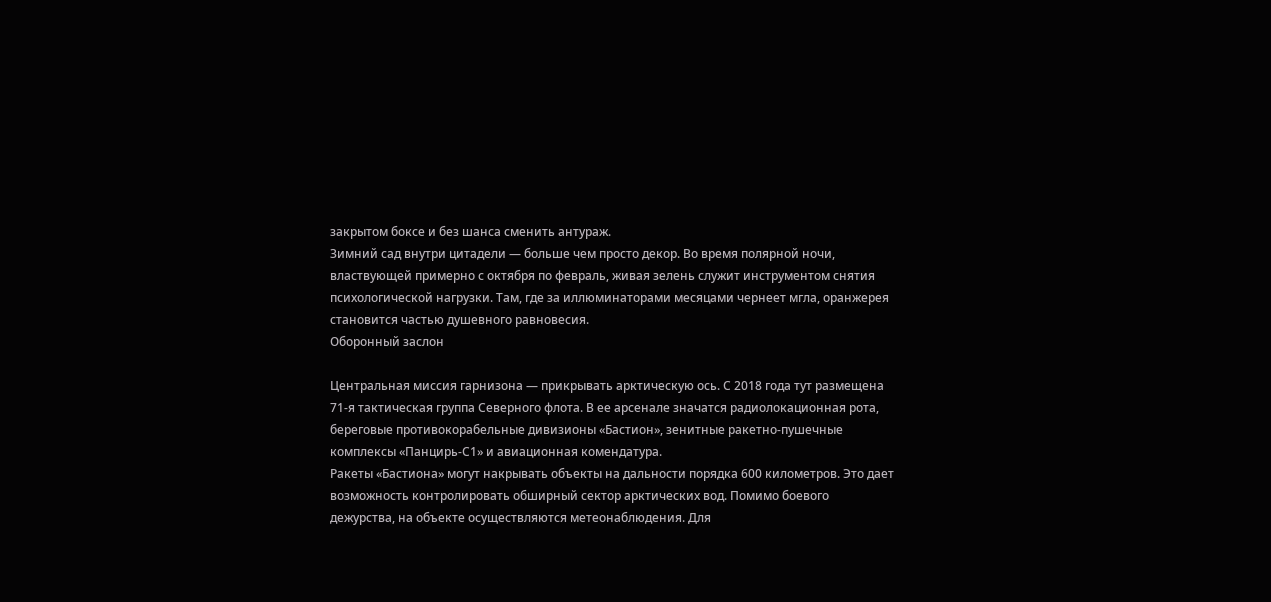закрытом боксе и без шанса сменить антураж.
Зимний сад внутри цитадели — больше чем просто декор. Во время полярной ночи, властвующей примерно с октября по февраль, живая зелень служит инструментом снятия психологической нагрузки. Там, где за иллюминаторами месяцами чернеет мгла, оранжерея становится частью душевного равновесия.
Оборонный заслон

Центральная миссия гарнизона — прикрывать арктическую ось. С 2018 года тут размещена 71-я тактическая группа Северного флота. В ее арсенале значатся радиолокационная рота, береговые противокорабельные дивизионы «Бастион», зенитные ракетно-пушечные комплексы «Панцирь-С1» и авиационная комендатура.
Ракеты «Бастиона» могут накрывать объекты на дальности порядка 600 километров. Это дает возможность контролировать обширный сектор арктических вод. Помимо боевого дежурства, на объекте осуществляются метеонаблюдения. Для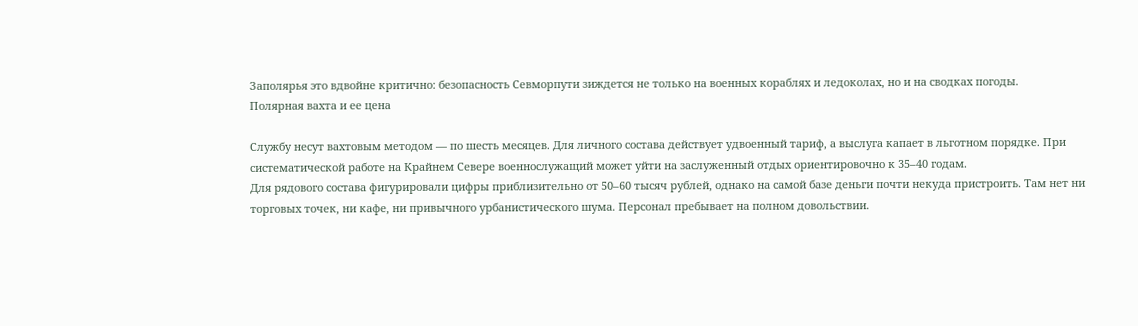Заполярья это вдвойне критично: безопасность Севморпути зиждется не только на военных кораблях и ледоколах, но и на сводках погоды.
Полярная вахта и ее цена

Службу несут вахтовым методом — по шесть месяцев. Для личного состава действует удвоенный тариф, а выслуга капает в льготном порядке. При систематической работе на Крайнем Севере военнослужащий может уйти на заслуженный отдых ориентировочно к 35–40 годам.
Для рядового состава фигурировали цифры приблизительно от 50–60 тысяч рублей, однако на самой базе деньги почти некуда пристроить. Там нет ни торговых точек, ни кафе, ни привычного урбанистического шума. Персонал пребывает на полном довольствии.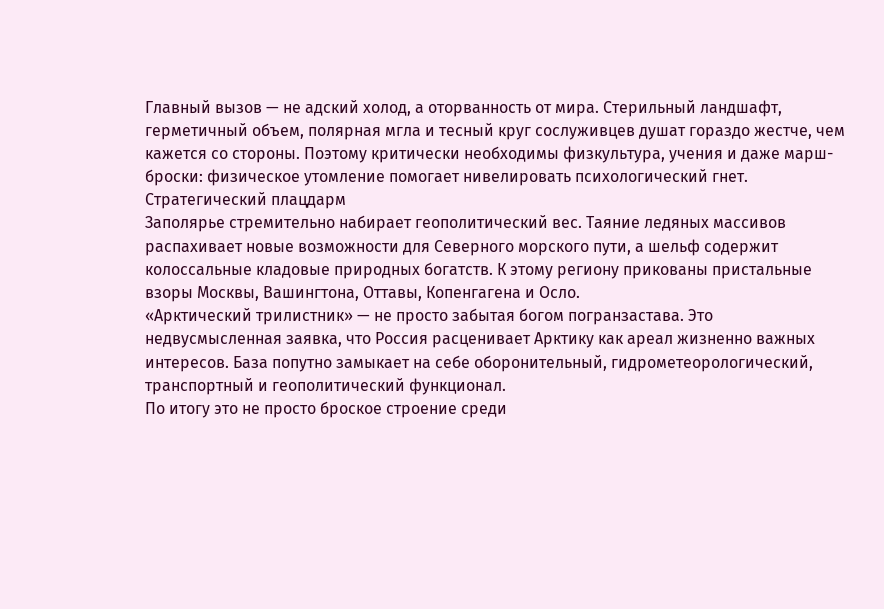Главный вызов — не адский холод, а оторванность от мира. Стерильный ландшафт, герметичный объем, полярная мгла и тесный круг сослуживцев душат гораздо жестче, чем кажется со стороны. Поэтому критически необходимы физкультура, учения и даже марш-броски: физическое утомление помогает нивелировать психологический гнет.
Стратегический плацдарм
Заполярье стремительно набирает геополитический вес. Таяние ледяных массивов распахивает новые возможности для Северного морского пути, а шельф содержит колоссальные кладовые природных богатств. К этому региону прикованы пристальные взоры Москвы, Вашингтона, Оттавы, Копенгагена и Осло.
«Арктический трилистник» — не просто забытая богом погранзастава. Это недвусмысленная заявка, что Россия расценивает Арктику как ареал жизненно важных интересов. База попутно замыкает на себе оборонительный, гидрометеорологический, транспортный и геополитический функционал.
По итогу это не просто броское строение среди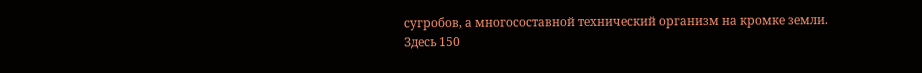сугробов, а многосоставной технический организм на кромке земли. Здесь 150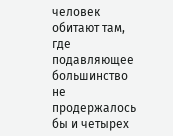человек обитают там, где подавляющее большинство не продержалось бы и четырех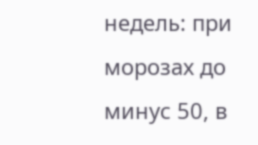недель: при морозах до минус 50, в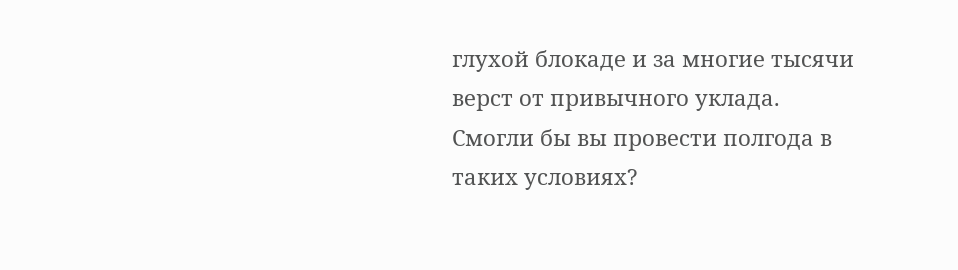глухой блокаде и за многие тысячи верст от привычного уклада.
Смогли бы вы провести полгода в таких условиях?